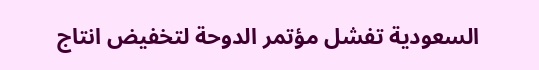السعودية تفشل مؤتمر الدوحة لتخفيض انتاج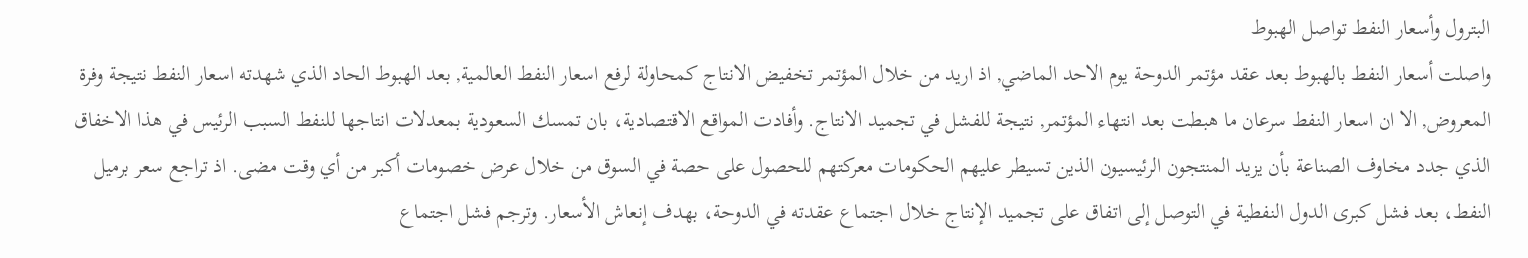البترول وأسعار النفط تواصل الهبوط
واصلت أسعار النفط بالهبوط بعد عقد مؤتمر الدوحة يوم الاحد الماضي, اذ اريد من خلال المؤتمر تخفيض الانتاج كمحاولة لرفع اسعار النفط العالمية, بعد الهبوط الحاد الذي شهدته اسعار النفط نتيجة وفرة المعروض, الا ان اسعار النفط سرعان ما هبطت بعد انتهاء المؤتمر, نتيجة للفشل في تجميد الانتاج. وأفادت المواقع الاقتصادية، بان تمسك السعودية بمعدلات انتاجها للنفط السبب الرئيس في هذا الاخفاق الذي جدد مخاوف الصناعة بأن يزيد المنتجون الرئيسيون الذين تسيطر عليهم الحكومات معركتهم للحصول على حصة في السوق من خلال عرض خصومات أكبر من أي وقت مضى. اذ تراجع سعر برميل النفط، بعد فشل كبرى الدول النفطية في التوصل إلى اتفاق على تجميد الإنتاج خلال اجتماع عقدته في الدوحة، بهدف إنعاش الأسعار. وترجم فشل اجتماع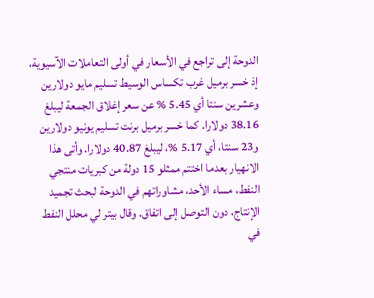الدوحة إلى تراجع في الأسعار في أولى التعاملات الآسيوية، إذ خسر برميل غرب تكساس الوسيط تسليم مايو دولارين وعشرين سنتا أي 5.45 % عن سعر إغلاق الجمعة ليبلغ 38.16 دولارا. كما خسر برميل برنت تسليم يونيو دولارين و23 سنتا، أي 5.17 %، ليبلغ 40.87 دولارا. وأتى هذا الانهيار بعدما اختتم ممثلو 15 دولة من كبريات منتجي النفط، مساء الأحد، مشاوراتهم في الدوحة لبحث تجميد الإنتاج، دون التوصل إلى اتفاق. وقال بيتر لي محلل النفط في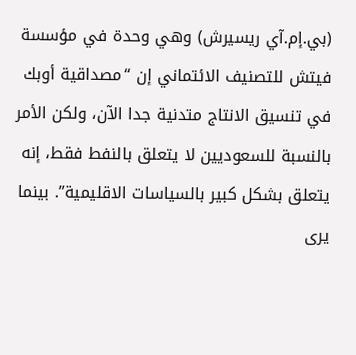(بي.إم.آي ريسيرش) وهي وحدة في مؤسسة فيتش للتصنيف الائتماني إن “مصداقية أوبك في تنسيق الانتاج متدنية جدا الآن، ولكن الأمر بالنسبة للسعوديين لا يتعلق بالنفط فقط، إنه يتعلق بشكل كبير بالسياسات الاقليمية”. بينما يرى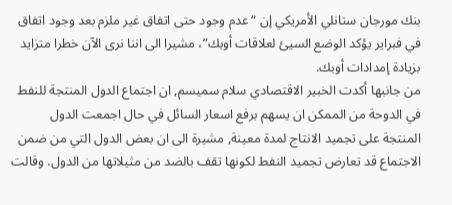بنك مورجان ستانلي الأمريكي إن “عدم وجود حتى اتفاق غير ملزم بعد وجود اتفاق في فبراير يؤكد الوضع السيئ لعلاقات أوبك”، مشيرا الى اننا نرى الآن خطرا متزايد بزيادة إمدادات أوبك.
من جانبها أكدت الخبير الاقتصادي سلام سميسم, ان اجتماع الدول المنتجة للنفط في الدوحة من الممكن ان يسهم برفع اسعار السائل في حال اجمعت الدول المنتجة على تجميد الانتاج لمدة معينة, مشيرة الى ان بعض الدول التي من ضمن الاجتماع قد تعارض تجميد النفط لكونها تقف بالضد من مثيلاتها من الدول. وقالت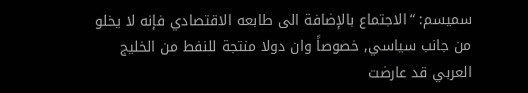سميسم: “الاجتماع بالإضافة الى طابعه الاقتصادي فإنه لا يخلو من جانب سياسي, خصوصاً وان دولا منتجة للنفط من الخليج العربي قد عارضت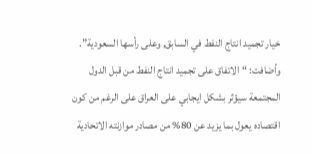خيار تجميد انتاج النفط في السابق, وعلى رأسها السعودية”. وأضافت: “الاتفاق على تجميد انتاج النفط من قبل الدول المجتمعة سيؤثر بشكل ايجابي على العراق على الرغم من كون اقتصاده يعول بما يزيد عن 80% من مصادر موازنته الاتحادية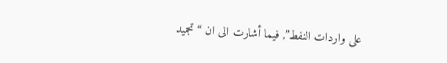على واردات النفط”, فيما أشارت الى ان “تجميد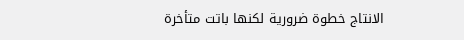الانتاج خطوة ضرورية لكنها باتت متأخرة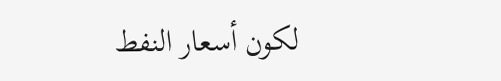لكون أسعار النفط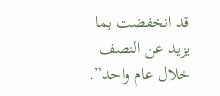قد انخفضت بما يزيد عن النصف خلال عام واحد”.